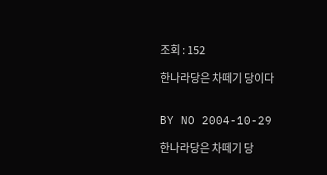조회 : 152

한나라당은 차떼기 당이다


BY NO 2004-10-29

한나라당은 차떼기 당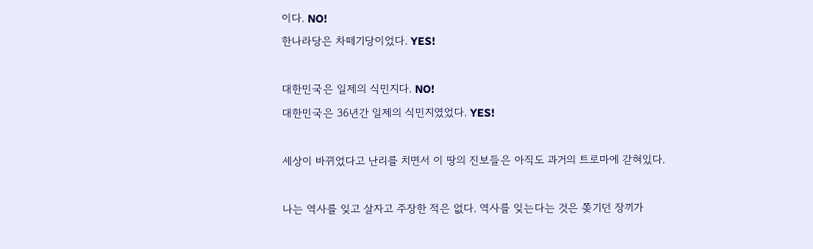이다. NO!
한나라당은 차떼기당이었다. YES!

대한민국은 일제의 식민지다. NO!
대한민국은 36년간 일제의 식민지였었다. YES!

세상이 바뀌었다고 난리를 치면서 이 땅의 진보들은 아직도 과거의 트로마에 갇혀있다.

나는 역사를 잊고 살자고 주장한 적은 없다. 역사를 잊는다는 것은 쫒기던 장끼가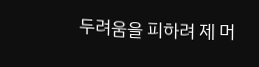두려움을 피하려 제 머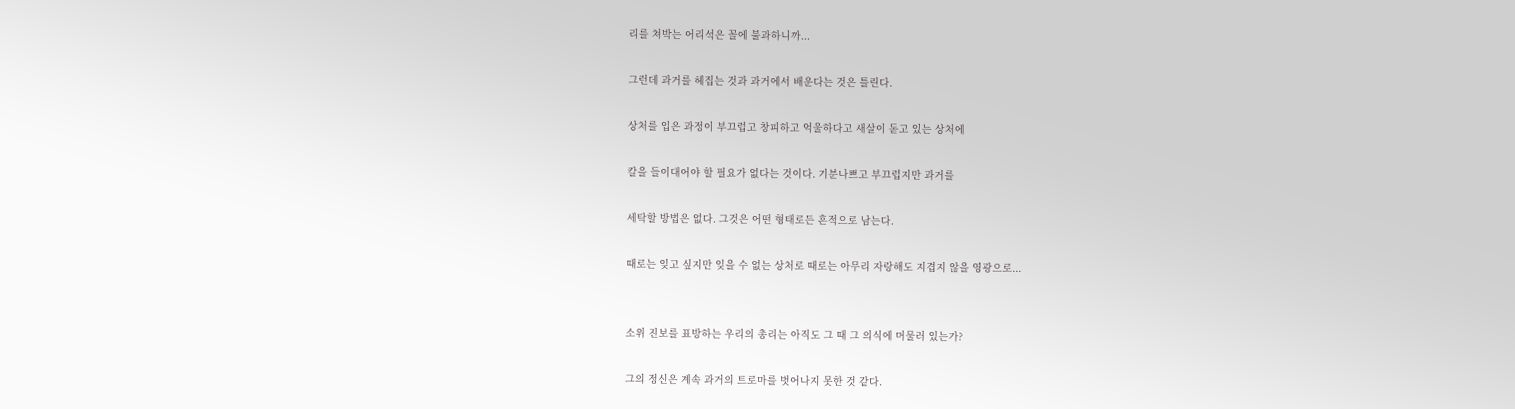리를 쳐박는 어리석은 꼴에 불과하니까...

그런데 과거를 헤집는 것과 과거에서 배운다는 것은 틀린다.

상처를 입은 과정이 부끄럽고 창피하고 억울하다고 새살이 돋고 있는 상처에

칼을 들이대어야 할 필요가 없다는 것이다. 기분나쁘고 부끄럽지만 과거를

세탁할 방법은 없다. 그것은 어떤 형태로든 흔적으로 남는다.

때로는 잊고 싶지만 잊을 수 없는 상처로 때로는 아무리 자랑해도 지겹지 않을 영광으로...


소위 진보를 표방하는 우리의 총리는 아직도 그 때 그 의식에 머물러 있는가?

그의 정신은 계속 과거의 트로마를 벗어나지 못한 것 같다.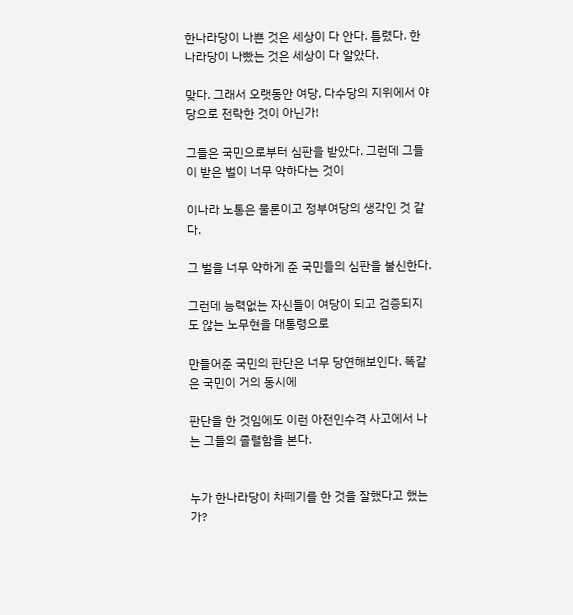한나라당이 나쁜 것은 세상이 다 안다. 틀렸다. 한나라당이 나빴는 것은 세상이 다 알았다.

맞다. 그래서 오랫동안 여당, 다수당의 지위에서 야당으로 전락한 것이 아닌가!

그들은 국민으로부터 심판을 받았다. 그런데 그들이 받은 벌이 너무 약하다는 것이

이나라 노통은 물론이고 정부여당의 생각인 것 같다.

그 벌을 너무 약하게 준 국민들의 심판을 불신한다.

그런데 능력없는 자신들이 여당이 되고 검증되지도 않는 노무현을 대통령으로

만들어준 국민의 판단은 너무 당연해보인다. 똑같은 국민이 거의 동시에

판단을 한 것임에도 이런 아전인수격 사고에서 나는 그들의 졸렬함을 본다.


누가 한나라당이 차떼기를 한 것을 잘했다고 했는가?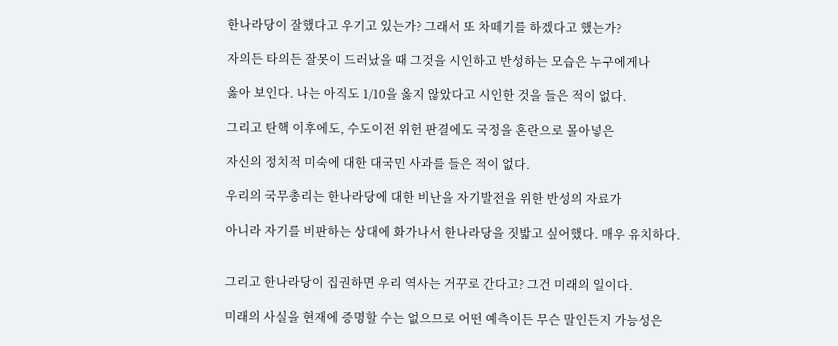한나라당이 잘했다고 우기고 있는가? 그래서 또 차떼기를 하겠다고 했는가?

자의든 타의든 잘못이 드러났을 때 그것을 시인하고 반성하는 모습은 누구에게나

옳아 보인다. 나는 아직도 1/10을 옳지 않았다고 시인한 것을 들은 적이 없다.

그리고 탄핵 이후에도, 수도이전 위헌 판결에도 국정을 혼란으로 몰아넣은

자신의 정치적 미숙에 대한 대국민 사과를 들은 적이 없다.

우리의 국무총리는 한나라당에 대한 비난을 자기발전을 위한 반성의 자료가

아니라 자기를 비판하는 상대에 화가나서 한나라당을 짓밟고 싶어했다. 매우 유치하다.


그리고 한나라당이 집권하면 우리 역사는 거꾸로 간다고? 그건 미래의 일이다.

미래의 사실을 현재에 증명할 수는 없으므로 어떤 예측이든 무슨 말인든지 가능성은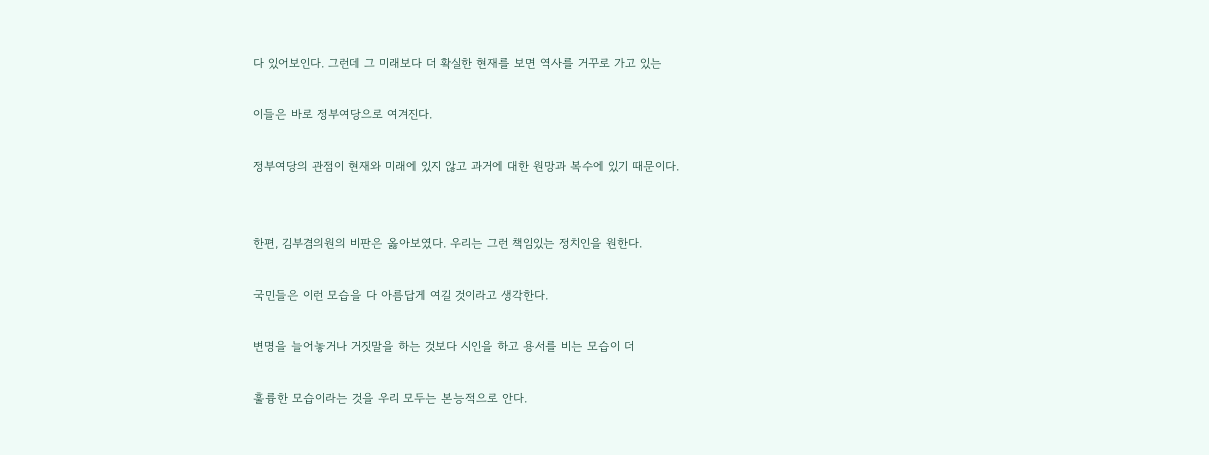다 있어보인다. 그런데 그 미래보다 더 확실한 현재를 보면 역사를 거꾸로 가고 있는

이들은 바로 정부여당으로 여겨진다.

정부여당의 관점이 현재와 미래에 있지 않고 과거에 대한 원망과 복수에 있기 때문이다.


한편, 김부겸의원의 비판은 옳아보였다. 우리는 그런 책임있는 정치인을 원한다.

국민들은 이런 모습을 다 아름답게 여길 것이라고 생각한다.

변명을 늘어놓거나 거짓말을 하는 것보다 시인을 하고 용서를 비는 모습이 더

훌륭한 모습이라는 것을 우리 모두는 본능적으로 안다.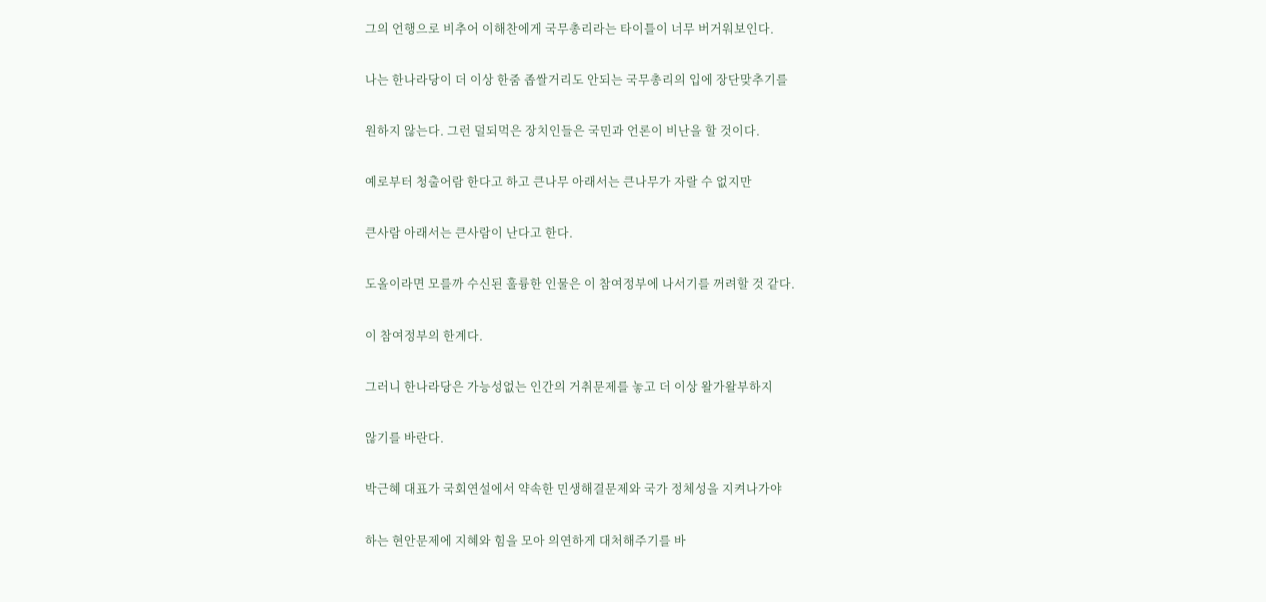그의 언행으로 비추어 이해찬에게 국무총리라는 타이틀이 너무 버거워보인다.

나는 한나라당이 더 이상 한줌 좁쌀거리도 안되는 국무총리의 입에 장단맞추기를

원하지 않는다. 그런 덜되먹은 장치인들은 국민과 언론이 비난을 할 것이다.

예로부터 청출어람 한다고 하고 큰나무 아래서는 큰나무가 자랄 수 없지만

큰사람 아래서는 큰사람이 난다고 한다.

도올이라면 모를까 수신된 훌륭한 인물은 이 참여정부에 나서기를 꺼려할 것 같다.

이 참여정부의 한계다.

그러니 한나라당은 가능성없는 인간의 거취문제를 놓고 더 이상 왈가왈부하지

않기를 바란다.

박근혜 대표가 국회연설에서 약속한 민생해결문제와 국가 정체성을 지켜나가야

하는 현안문제에 지혜와 힘을 모아 의연하게 대처해주기를 바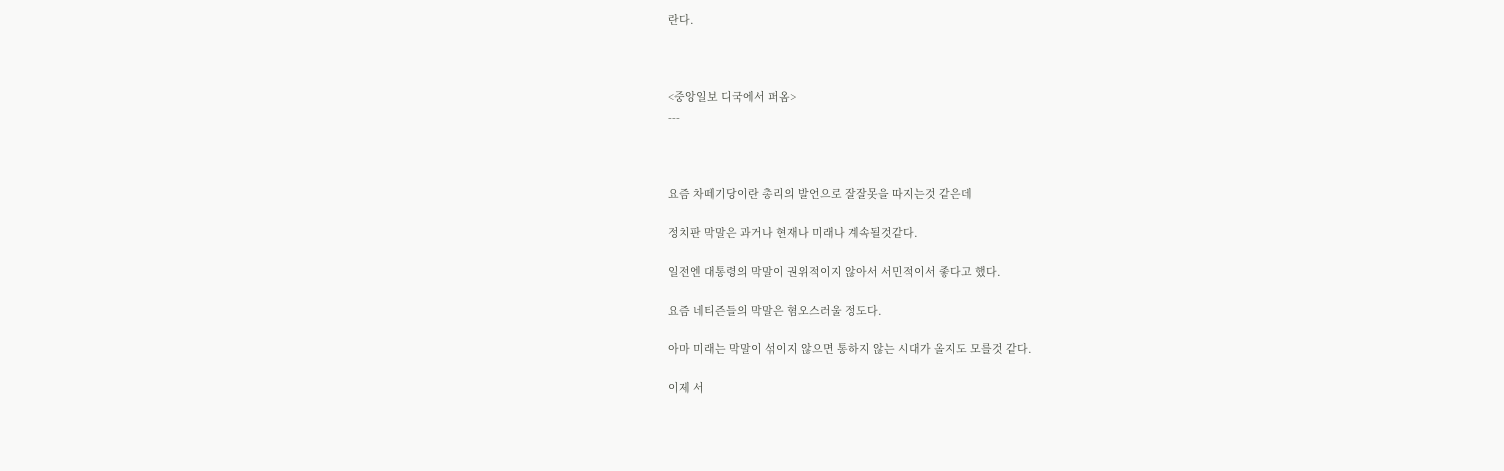란다.



<중앙일보 디국에서 퍼옴>
---



요즘 차떼기당이란 총리의 발언으로 잘잘못을 따지는것 같은데

정치판 막말은 과거나 현재나 미래나 계속될것같다.

일전엔 대통령의 막말이 권위적이지 않아서 서민적이서 좋다고 했다.

요즘 네티즌들의 막말은 혐오스러울 정도다.

아마 미래는 막말이 섞이지 않으면 통하지 않는 시대가 올지도 모를것 같다.

이제 서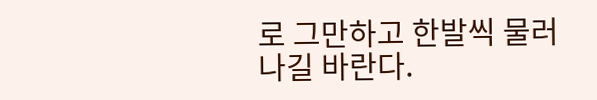로 그만하고 한발씩 물러나길 바란다.